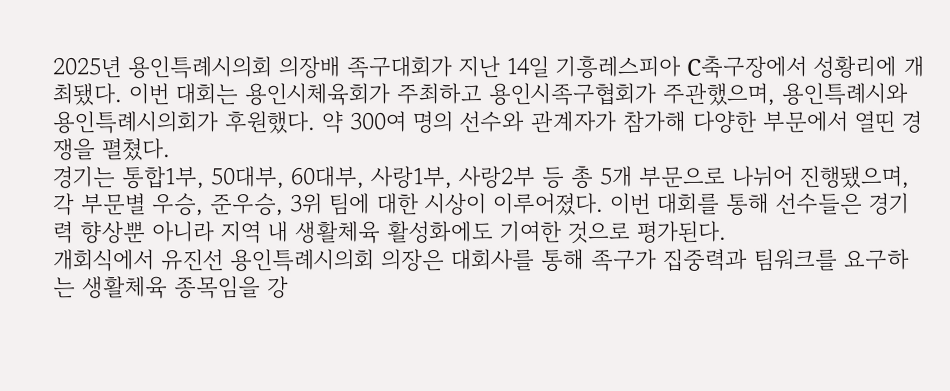2025년 용인특례시의회 의장배 족구대회가 지난 14일 기흥레스피아 C축구장에서 성황리에 개최됐다. 이번 대회는 용인시체육회가 주최하고 용인시족구협회가 주관했으며, 용인특례시와 용인특례시의회가 후원했다. 약 300여 명의 선수와 관계자가 참가해 다양한 부문에서 열띤 경쟁을 펼쳤다.
경기는 통합1부, 50대부, 60대부, 사랑1부, 사랑2부 등 총 5개 부문으로 나뉘어 진행됐으며, 각 부문별 우승, 준우승, 3위 팀에 대한 시상이 이루어졌다. 이번 대회를 통해 선수들은 경기력 향상뿐 아니라 지역 내 생활체육 활성화에도 기여한 것으로 평가된다.
개회식에서 유진선 용인특례시의회 의장은 대회사를 통해 족구가 집중력과 팀워크를 요구하는 생활체육 종목임을 강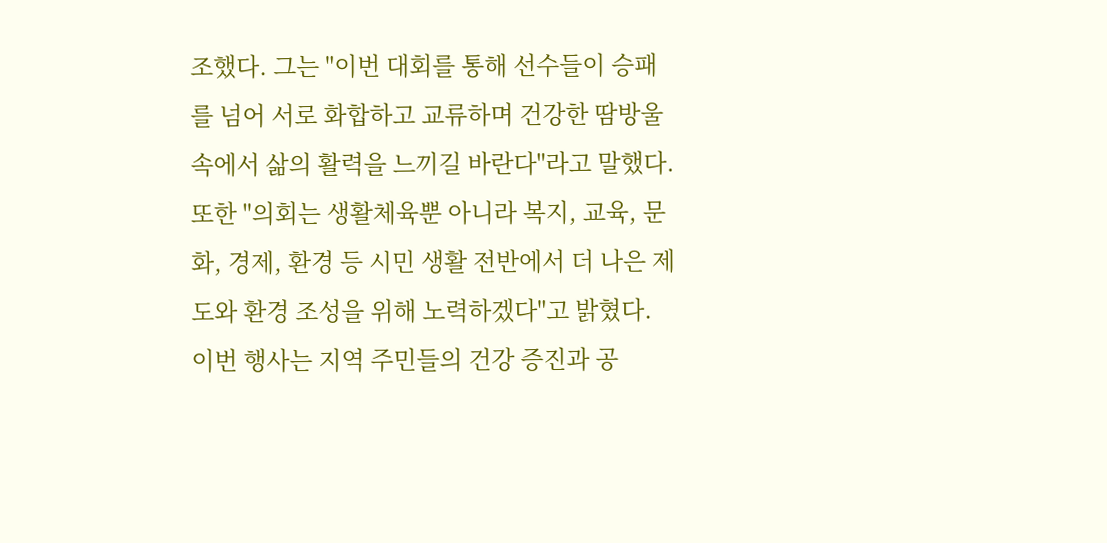조했다. 그는 "이번 대회를 통해 선수들이 승패를 넘어 서로 화합하고 교류하며 건강한 땀방울 속에서 삶의 활력을 느끼길 바란다"라고 말했다. 또한 "의회는 생활체육뿐 아니라 복지, 교육, 문화, 경제, 환경 등 시민 생활 전반에서 더 나은 제도와 환경 조성을 위해 노력하겠다"고 밝혔다.
이번 행사는 지역 주민들의 건강 증진과 공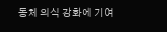동체 의식 강화에 기여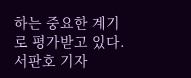하는 중요한 계기로 평가받고 있다.
서판호 기자